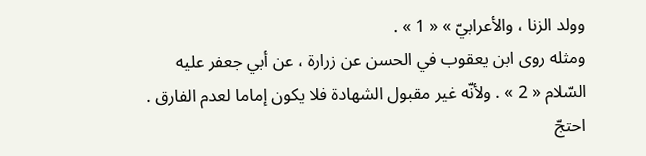وولد الزنا ، والأعرابيّ » « 1 » .
ومثله روى ابن يعقوب في الحسن عن زرارة ، عن أبي جعفر عليه السّلام « 2 » . ولأنّه غير مقبول الشهادة فلا يكون إماما لعدم الفارق .
احتجّ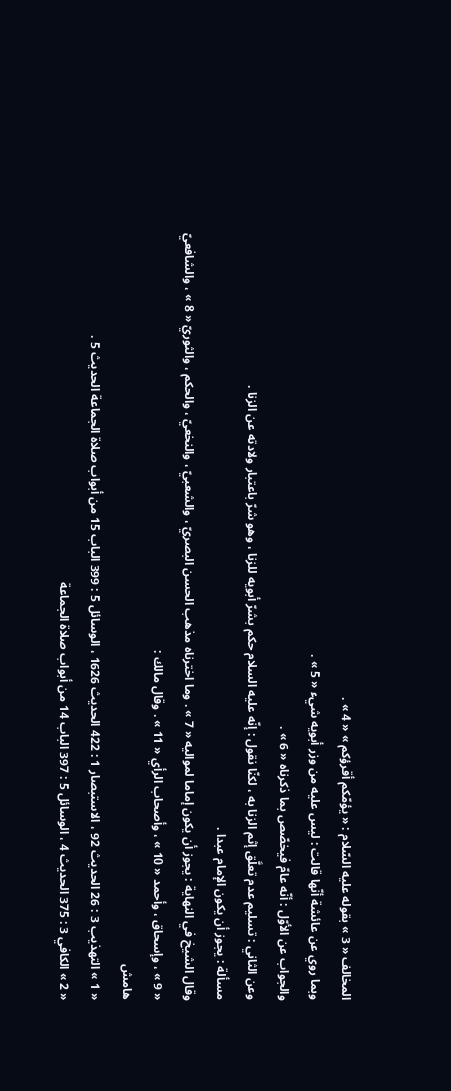المخالف « 3 » بقوله عليه السّلام : « يؤمّكم أقرؤكم » « 4 » .
وبما روي عن عائشة أنّها قالت : ليس عليه من وزر أبويه شيء « 5 » .
والجواب عن الأوّل : أنّه عامّ فيخصّص بما ذكرناه « 6 » .
وعن الثاني : تسليم عدم تعلَّق إثم الزنا به ، لكنّا نقول : إنّه عليه السلام حكم بشرّ أبويه للزنا ، وهو شرّ باعتبار ولادته عن الزنا .
مسألة : يجوز أن يكون الإمام عبدا .
وقال الشيخ في النهاية : يجوز أن يكون إماما لمواليه « 7 » . وما اخترناه مذهب الحسن البصريّ ، والشعبيّ ، والنخعيّ ، والحكم ، والثوريّ « 8 » ، والشافعيّ « 9 » ، وإسحاق ، وأحمد « 10 » ، وأصحاب الرأي « 11 » . وقال مالك :
هامش
« 1 » التهذيب 3 : 26 الحديث 92 ، الاستبصار 1 : 422 الحديث 1626 ، الوسائل 5 : 399 الباب 15 من أبواب صلاة الجماعة الحديث 5 .
« 2 » الكافي 3 : 375 الحديث 4 ، الوسائل 5 : 397 الباب 14 من أبواب صلاة الجماعة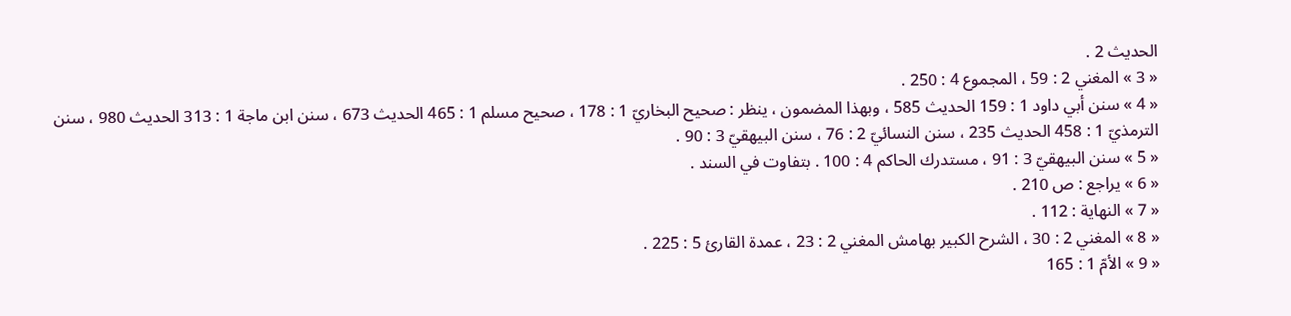الحديث 2 .
« 3 » المغني 2 : 59 ، المجموع 4 : 250 .
« 4 » سنن أبي داود 1 : 159 الحديث 585 ، وبهذا المضمون ، ينظر : صحيح البخاريّ 1 : 178 ، صحيح مسلم 1 : 465 الحديث 673 ، سنن ابن ماجة 1 : 313 الحديث 980 ، سنن الترمذيّ 1 : 458 الحديث 235 ، سنن النسائيّ 2 : 76 ، سنن البيهقيّ 3 : 90 .
« 5 » سنن البيهقيّ 3 : 91 ، مستدرك الحاكم 4 : 100 . بتفاوت في السند .
« 6 » يراجع : ص 210 .
« 7 » النهاية : 112 .
« 8 » المغني 2 : 30 ، الشرح الكبير بهامش المغني 2 : 23 ، عمدة القارئ 5 : 225 .
« 9 » الأمّ 1 : 165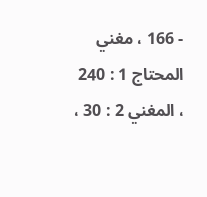- 166 ، مغني المحتاج 1 : 240 ، المغني 2 : 30 ،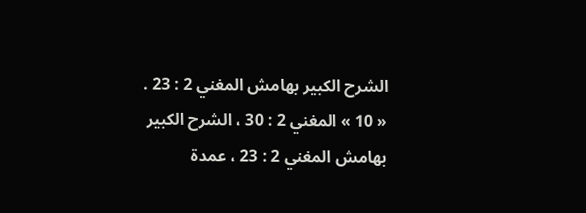الشرح الكبير بهامش المغني 2 : 23 .
« 10 » المغني 2 : 30 ، الشرح الكبير بهامش المغني 2 : 23 ، عمدة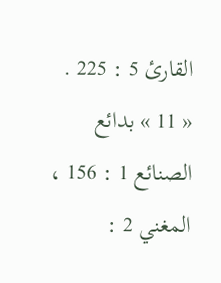القارئ 5 : 225 .
« 11 » بدائع الصنائع 1 : 156 ، المغني 2 :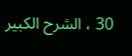30 ، الشرح الكبير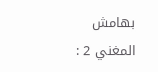بهامش المغني 2 :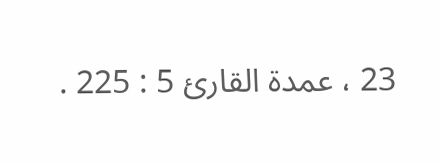23 ، عمدة القارئ 5 : 225 .